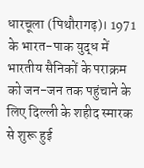धारचूला (पिथौरागढ़)। 1971 के भारत-पाक युद्ध में भारतीय सैनिकों के पराक्रम को जन-जन तक पहुंचाने के लिए दिल्ली के शहीद स्मारक से शुरू हुई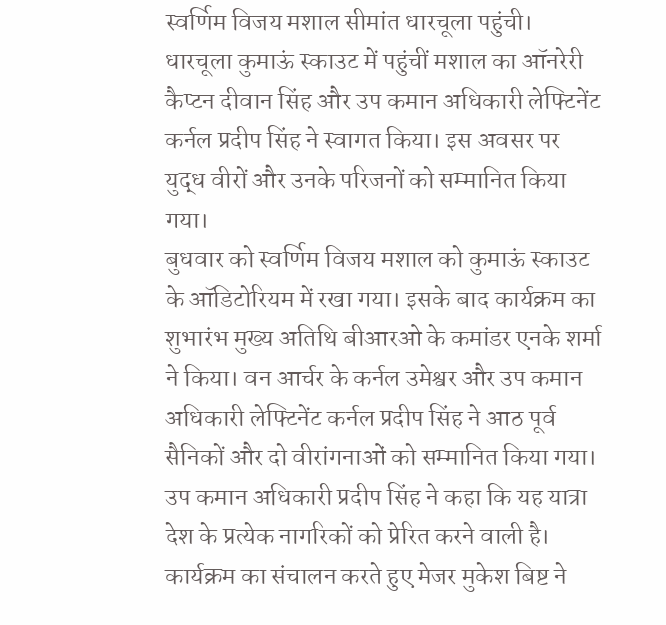स्वर्णिम विजय मशाल सीमांत धारचूला पहुंची। धारचूला कुमाऊं स्काउट में पहुंचीं मशाल का ऑनरेरी कैप्टन दीवान सिंह और उप कमान अधिकारी लेफ्टिनेंट कर्नल प्रदीप सिंह ने स्वागत किया। इस अवसर पर युद्ध वीरों और उनके परिजनों को सम्मानित किया गया।
बुधवार को स्वर्णिम विजय मशाल को कुमाऊं स्काउट के ऑडिटोरियम में रखा गया। इसके बाद कार्यक्रम का शुभारंभ मुख्य अतिथि बीआरओ के कमांडर एनके शर्मा ने किया। वन आर्चर के कर्नल उमेश्वर और उप कमान अधिकारी लेफ्टिनेंट कर्नल प्रदीप सिंह ने आठ पूर्व सैनिकों और दो वीरांगनाओं को सम्मानित किया गया। उप कमान अधिकारी प्रदीप सिंह ने कहा कि यह यात्रा देश के प्रत्येक नागरिकों को प्रेरित करने वाली है। कार्यक्रम का संचालन करते हुए मेजर मुकेश बिष्ट ने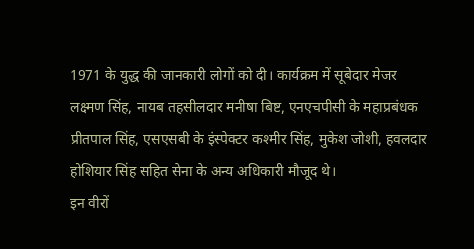1971 के युद्ध की जानकारी लोगों को दी। कार्यक्रम में सूबेदार मेजर लक्ष्मण सिंह, नायब तहसीलदार मनीषा बिष्ट, एनएचपीसी के महाप्रबंधक प्रीतपाल सिंह, एसएसबी के इंस्पेक्टर कश्मीर सिंह, मुकेश जोशी, हवलदार होशियार सिंह सहित सेना के अन्य अधिकारी मौजूद थे।
इन वीरों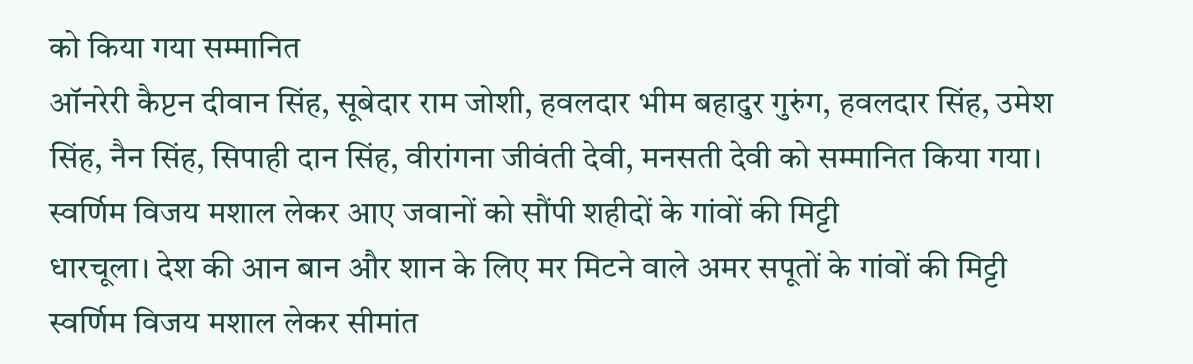को किया गया सम्मानित
ऑनरेरी कैप्टन दीवान सिंह, सूबेदार राम जोशी, हवलदार भीम बहादुर गुरुंग, हवलदार सिंह, उमेश सिंह, नैन सिंह, सिपाही दान सिंह, वीरांगना जीवंती देवी, मनसती देवी को सम्मानित किया गया।
स्वर्णिम विजय मशाल लेकर आए जवानों को सौंपी शहीदों के गांवों की मिट्टी
धारचूला। देश की आन बान और शान के लिए मर मिटने वाले अमर सपूतों के गांवों की मिट्टी स्वर्णिम विजय मशाल लेकर सीमांत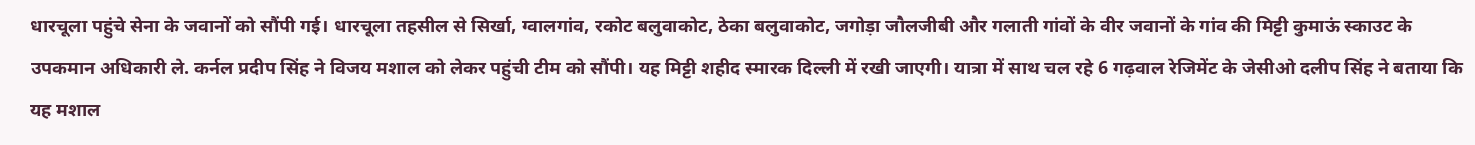धारचूला पहुंचे सेना के जवानों को सौंपी गई। धारचूला तहसील से सिर्खा, ग्वालगांव, रकोट बलुवाकोट, ठेका बलुवाकोट, जगोड़ा जौलजीबी और गलाती गांवों के वीर जवानों के गांव की मिट्टी कुमाऊं स्काउट के उपकमान अधिकारी ले. कर्नल प्रदीप सिंह ने विजय मशाल को लेकर पहुंची टीम को सौंपी। यह मिट्टी शहीद स्मारक दिल्ली में रखी जाएगी। यात्रा में साथ चल रहे 6 गढ़वाल रेजिमेंट के जेसीओ दलीप सिंह ने बताया कि यह मशाल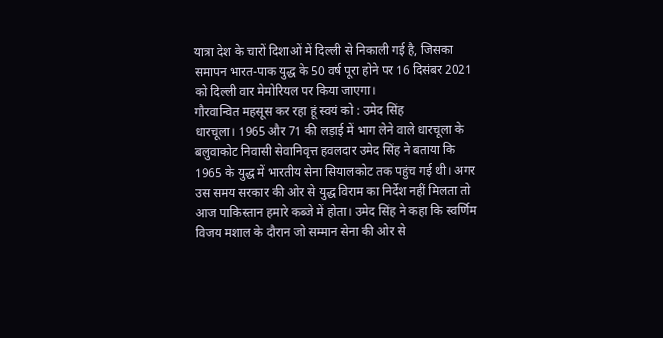यात्रा देश के चारों दिशाओं में दिल्ली से निकाली गई है, जिसका समापन भारत-पाक युद्ध के 50 वर्ष पूरा होने पर 16 दिसंबर 2021 को दिल्ली वार मेमोरियल पर किया जाएगा।
गौरवान्वित महसूस कर रहा हूं स्वयं को : उमेद सिंह
धारचूला। 1965 और 71 की लड़ाई में भाग लेने वाले धारचूला के बलुवाकोट निवासी सेवानिवृत्त हवलदार उमेद सिंह ने बताया कि 1965 के युद्ध में भारतीय सेना सियालकोट तक पहुंच गई थी। अगर उस समय सरकार की ओर से युद्ध विराम का निर्देश नहीं मिलता तो आज पाकिस्तान हमारे कब्जे में होता। उमेद सिंह ने कहा कि स्वर्णिम विजय मशाल के दौरान जो सम्मान सेना की ओर से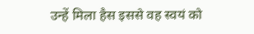उन्हें मिला हैस इससे वह स्वयं को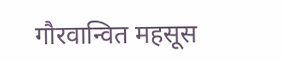गौरवान्वित महसूस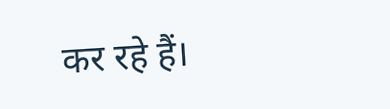कर रहे हैं।